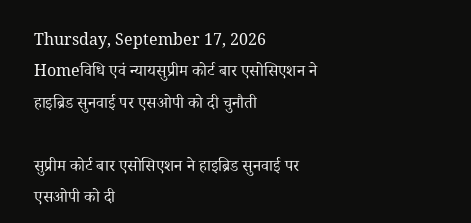Thursday, September 17, 2026
Homeविधि एवं न्यायसुप्रीम कोर्ट बार एसोसिएशन ने हाइब्रिड सुनवाई पर एसओपी को दी चुनौती

सुप्रीम कोर्ट बार एसोसिएशन ने हाइब्रिड सुनवाई पर एसओपी को दी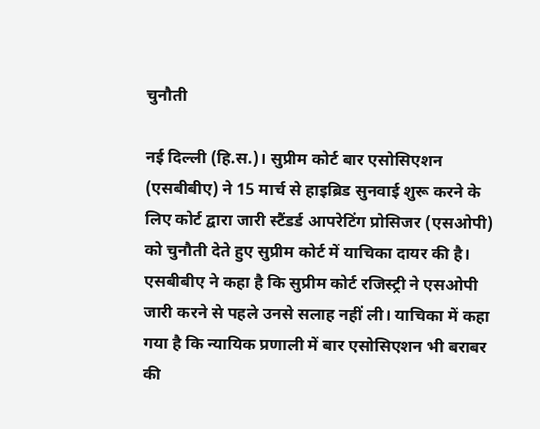चुनौती

नई दिल्ली (हि.स.)। सुप्रीम कोर्ट बार एसोसिएशन (एसबीबीए) ने 15 मार्च से हाइब्रिड सुनवाई शुरू करने के लिए कोर्ट द्वारा जारी स्टैंडर्ड आपरेटिंग प्रोसिजर (एसओपी) को चुनौती देते हुए सुप्रीम कोर्ट में याचिका दायर की है।
एसबीबीए ने कहा है कि सुप्रीम कोर्ट रजिस्ट्री ने एसओपी जारी करने से पहले उनसे सलाह नहीं ली। याचिका में कहा गया है कि न्यायिक प्रणाली में बार एसोसिएशन भी बराबर की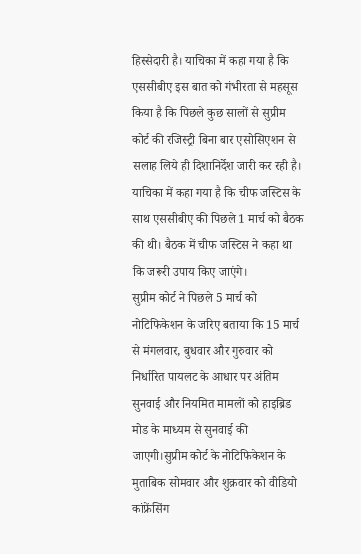हिस्सेदारी है। याचिका में कहा गया है कि एससीबीए इस बात को गंभीरता से महसूस किया है कि पिछले कुछ सालों से सुप्रीम कोर्ट की रजिस्ट्री बिना बार एसोसिएशन से सलाह लिये ही दिशानिर्देश जारी कर रही है। याचिका में कहा गया है कि चीफ जस्टिस के साथ एससीबीए की पिछले 1 मार्च को बैठक की थी। बैठक में चीफ जस्टिस ने कहा था कि जरूरी उपाय किए जाएंगे।
सुप्रीम कोर्ट ने पिछले 5 मार्च को नोटिफिकेशन के जरिए बताया कि 15 मार्च से मंगलवार, बुधवार और गुरुवार को निर्धारित पायलट के आधार पर अंतिम सुनवाई और नियमित मामलों को हाइब्रिड मोड के माध्यम से सुनवाई की जाएगी।सुप्रीम कोर्ट के नोटिफिकेशन के मुताबिक सोमवार और शुक्रवार को वीडियो कांफ्रेंसिंग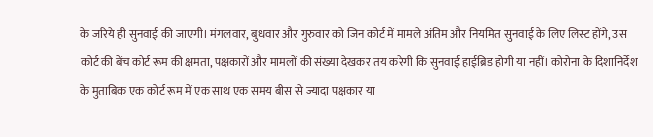के जरिये ही सुनवाई की जाएगी। मंगलवार, बुधवार और गुरुवार को जिन कोर्ट में मामले अंतिम और नियमित सुनवाई के लिए लिस्ट होंगे, उस कोर्ट की बेंच कोर्ट रूम की क्षमता, पक्षकारों और मामलों की संख्या देखकर तय करेगी कि सुनवाई हाईब्रिड होगी या नहीं। कोरोना के दिशानिर्देश के मुताबिक एक कोर्ट रूम में एक साथ एक समय बीस से ज्यादा पक्षकार या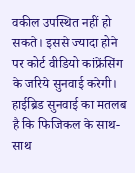वकील उपस्थित नहीं हो सकते। इससे ज्यादा होने पर कोर्ट वीडियो कांफ्रेंसिंग के जरिये सुनवाई करेगी। हाईब्रिड सुनवाई का मतलब है कि फिजिकल के साथ-साथ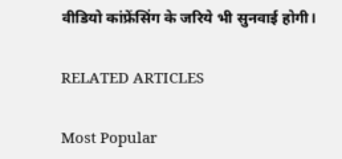वीडियो कांफ्रेंसिंग के जरिये भी सुनवाई होगी।

RELATED ARTICLES

Most Popular